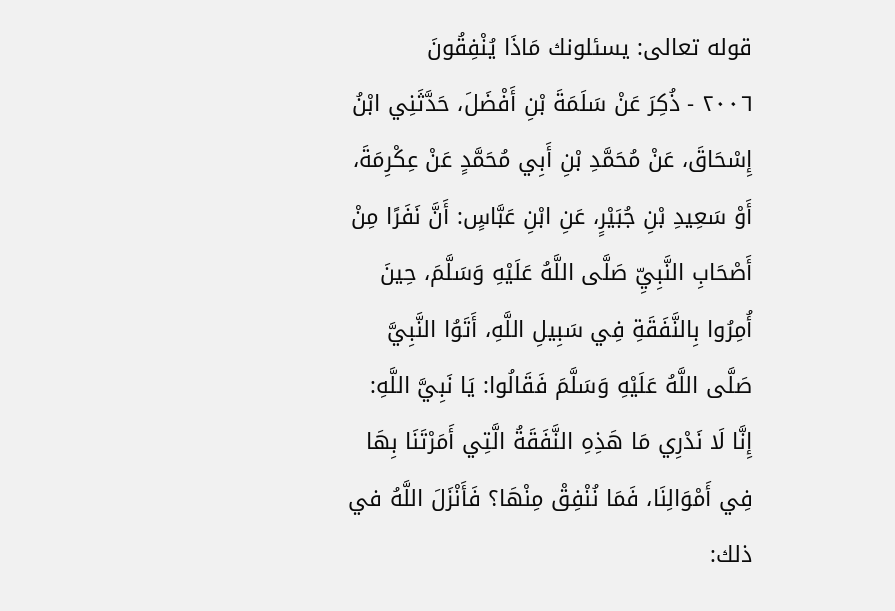قوله تعالى: يسئلونك مَاذَا يُنْفِقُونَ
٢٠٠٦ - ذُكِرَ عَنْ سَلَمَةَ بْنِ أَفْضَلَ، حَدَّثَنِي ابْنُ إِسْحَاقَ، عَنْ مُحَمَّدِ بْنِ أَبِي مُحَمَّدٍ عَنْ عِكْرِمَةَ، أَوْ سَعِيدِ بْنِ جُبَيْرٍ، عَنِ ابْنِ عَبَّاسٍ: أَنَّ نَفَرًا مِنْ أَصْحَابِ النَّبِيِّ صَلَّى اللَّهُ عَلَيْهِ وَسَلَّمَ، حِينَ أُمِرُوا بِالنَّفَقَةِ فِي سَبِيلِ اللَّهِ، أَتَوُا النَّبِيَّ صَلَّى اللَّهُ عَلَيْهِ وَسَلَّمَ فَقَالُوا: يَا نَبِيَّ اللَّهِ: إِنَّا لَا نَدْرِي مَا هَذِهِ النَّفَقَةُ الَّتِي أَمَرْتَنَا بِهَا فِي أَمْوَالِنَا، فَمَا نُنْفِقْ مِنْهَا؟ فَأَنْزَلَ اللَّهُ في ذلك: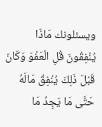ويسئلونك مَاذَا يُنْفِقُونَ قُلِ الْعَفْوَ وَكَانَ قَبْلَ ذَلِكَ يُنْفِقُ مَالَهُ حَتَّى مَا يَجِدُ مَا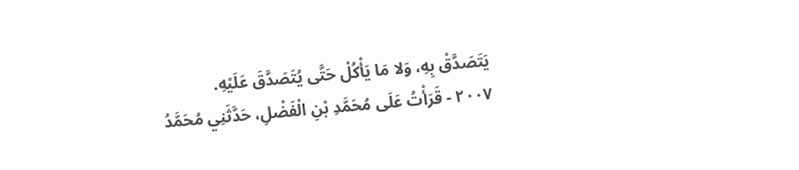يَتَصَدَّقْ بِهِ، وَلا مَا يَأْكُلْ حَتَّى يُتَصَدَّقَ عَلَيْهِ.
٢٠٠٧ - قَرَأْتُ عَلَى مُحَمَّدِ بْنِ الْفَضْلِ، حَدَّثَنِي مُحَمَّدُ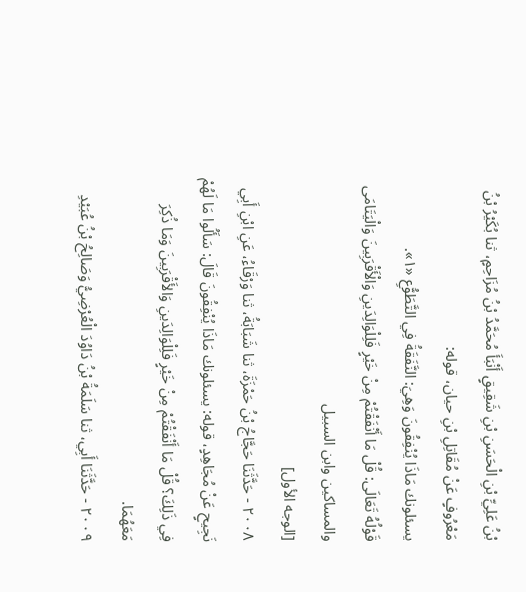بْنُ عَلِيِّ بْنِ الْحَسَنِ بْنِ شَقِيقٍ أَنْبَأَ مُحَمَّدُ بْنُ مُزَاحِمٍ، ثنا بُكَيْرُ بْنُ مَعْرُوفٍ عَنْ مُقَاتِلِ بْنِ حيان، قوله:
يسئلونك مَاذَا يُنْفِقُونَ وَهِيَ: النَّفَقَةُ فِي التَّطَوُّعِ «١».
قَوْلُهُ تَعَالَى: قُلْ مَا أَنْفَقْتُمْ مِنْ خَيْرٍ فَلِلْوَالِدَينِ وَالْأَقْرَبِينَ وَالْيَتَامَى والمساكين وابن السبيل
[الوجه الأول]
٢٠٠٨ - حَدَّثَنَا حَجَّاجُ بْنُ حَمْزَةَ، ثنا شَبَابَةُ، ثنا وَرْقَاءُ، عَنِ ابْنِ أَبِي نَجِيحٍ عَنْ مُجَاهِدٍ، قوله: يسئلونك مَاذَا يُنْفِقُونَ قَالَ: سَأَلُوا مَا لَهُمْ فِي ذَلِكَ؟ قُلْ مَا أَنْفَقْتُمْ مِنْ خَيْرٍ فَلِلْوَالِدَينِ وَالأَقْرَبِينَ وَمَا ذُكِرَ مَعَهُمَا.
٢٠٠٩ - حَدَّثَنَا أَبِي، ثنا سَلَمَةُ بْنُ دَاوُدَ الْعُرْضِيُّ وَصَالِحُ بْنُ عُبَيْدِ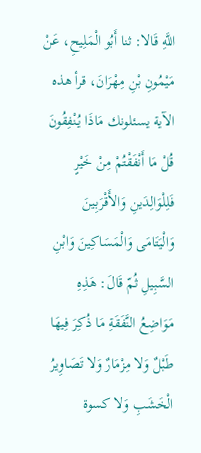اللَّهِ قَالا: ثنا أَبُو الْمَلِيحِ، عَنْ مَيْمُونِ بْنِ مِهْرَانَ، قرأ هذه الآية يسئلونك مَاذَا يُنْفِقُونَ قُلْ مَا أَنْفَقْتُمْ مِنْ خَيْرٍ فَلِلْوَالِدَينِ وَالأَقْرَبِينَ وَالْيَتَامَى وَالْمَسَاكِينَ وَابْنِ السَّبِيلِ ثُمّ قَالَ: هَذِهِ مَوَاضِعُ النَّفَقَةِ مَا ذُكِرَ فِيهَا طَبْلٌ وَلا مِزْمَارٌ وَلا تَصَاوِيرُ الْخَشَبِ وَلا كسوة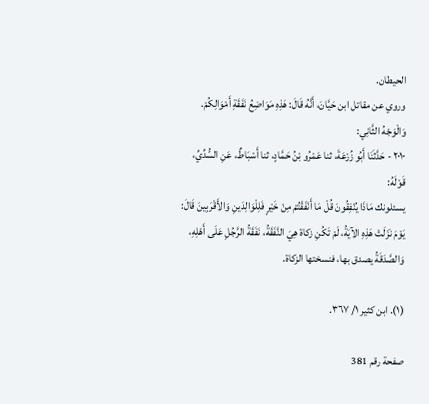الحيطان.
وروي عن مقاتل ابن حَيَّانَ، أَنَّهُ قَالَ: هَذِهِ مَوَاضِعُ نَفَقَةِ أَمْوَالِكُمْ.
وَالْوَجْهُ الثَّانِي:
٢٠١٠ - حَدَّثَنَا أَبُو زُرْعَةَ، ثنا عَمْرُو بْنُ حَمَّادٍ، ثنا أَسْبَاطٌ، عَنِ السُّدِّيِّ، قَوْلَهُ:
يسئلونك مَاذَا يُنْفِقُونَ قُلْ مَا أَنْفَقْتُمْ مِنْ خَيْرٍ فَلِلْوَالِدَينِ وَالأَقْرَبِينَ قَالَ: يَوْمَ نَزَلَتْ هَذِهِ الآيَةُ، لَمْ تَكُنِ زكاة هِيَ النَّفَقَةُ، نَفَقَةُ الرَّجُلِ عَلَى أَهْلِهِ، وَالصَّدَقَةُ يصدق بها، فنسختها الزكاة.

(١). ابن كثير ١/ ٣٦٧.

صفحة رقم 381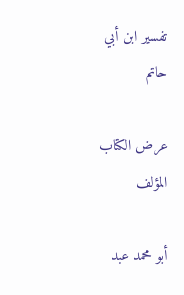تفسير ابن أبي حاتم

عرض الكتاب
المؤلف

أبو محمد عبد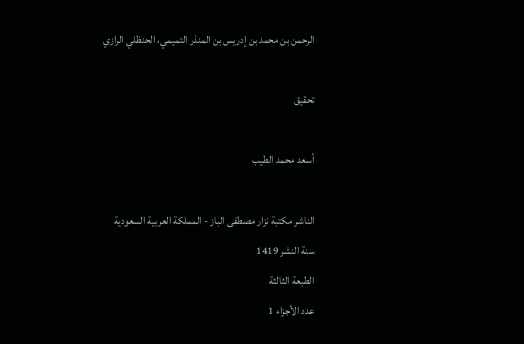الرحمن بن محمد بن إدريس بن المنذر التميمي، الحنظلي الرازي

تحقيق

أسعد محمد الطيب

الناشر مكتبة نزار مصطفى الباز - المملكة العربية السعودية
سنة النشر 1419
الطبعة الثالثة
عدد الأجزاء 1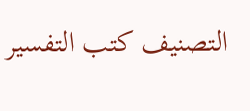التصنيف كتب التفسير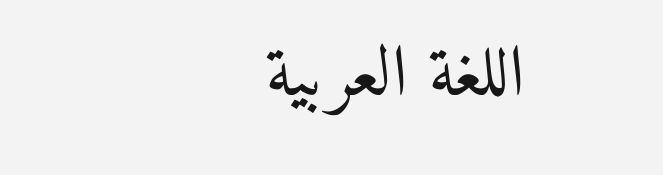اللغة العربية